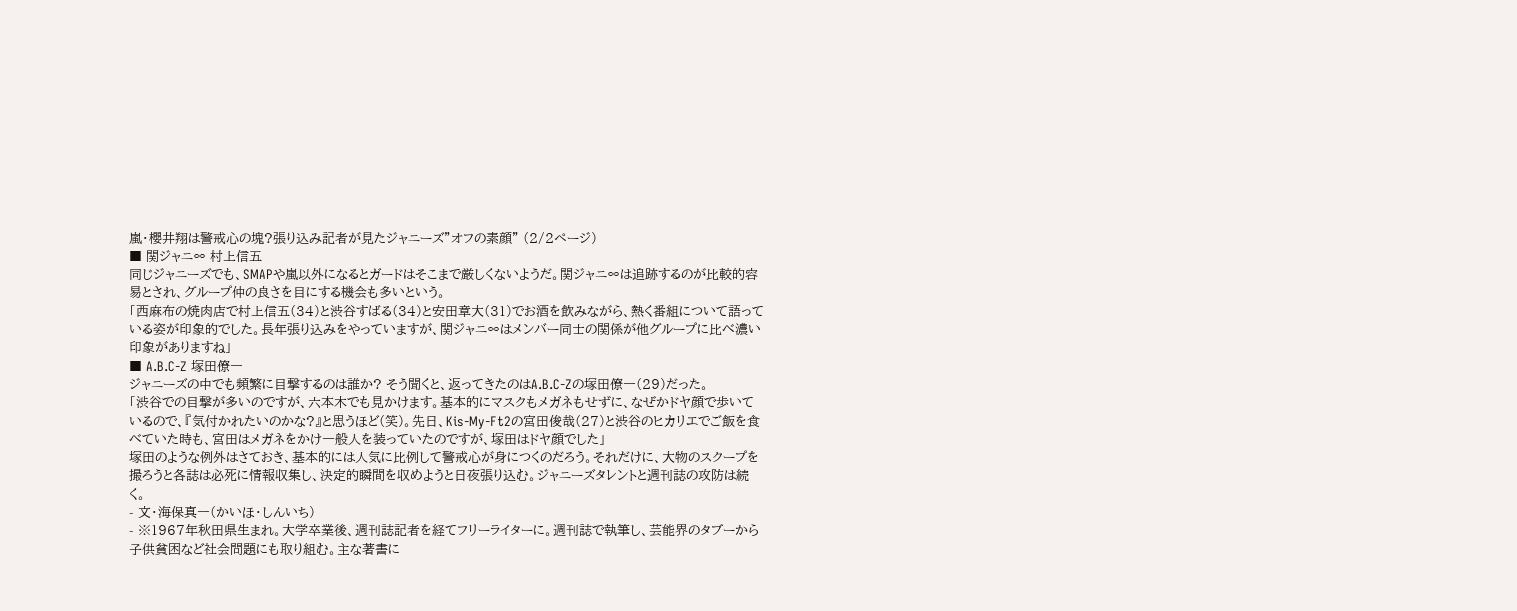嵐・櫻井翔は警戒心の塊?張り込み記者が見たジャニーズ”オフの素顔” (2/2ページ)
■ 関ジャニ∞ 村上信五
同じジャニーズでも、SMAPや嵐以外になるとガードはそこまで厳しくないようだ。関ジャニ∞は追跡するのが比較的容易とされ、グループ仲の良さを目にする機会も多いという。
「西麻布の焼肉店で村上信五(34)と渋谷すばる(34)と安田章大(31)でお酒を飲みながら、熱く番組について語っている姿が印象的でした。長年張り込みをやっていますが、関ジャニ∞はメンバー同士の関係が他グループに比べ濃い印象がありますね」
■ A.B.C-Z 塚田僚一
ジャニーズの中でも頻繁に目撃するのは誰か? そう聞くと、返ってきたのはA.B.C-Zの塚田僚一(29)だった。
「渋谷での目撃が多いのですが、六本木でも見かけます。基本的にマスクもメガネもせずに、なぜかドヤ顔で歩いているので、『気付かれたいのかな?』と思うほど(笑)。先日、Kis-My-Ft2の宮田俊哉(27)と渋谷のヒカリエでご飯を食べていた時も、宮田はメガネをかけ一般人を装っていたのですが、塚田はドヤ顔でした」
塚田のような例外はさておき、基本的には人気に比例して警戒心が身につくのだろう。それだけに、大物のスクープを撮ろうと各誌は必死に情報収集し、決定的瞬間を収めようと日夜張り込む。ジャニーズタレントと週刊誌の攻防は続く。
- 文・海保真一(かいほ・しんいち)
- ※1967年秋田県生まれ。大学卒業後、週刊誌記者を経てフリーライターに。週刊誌で執筆し、芸能界のタブーから子供貧困など社会問題にも取り組む。主な著書に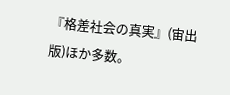『格差社会の真実』(宙出版)ほか多数。